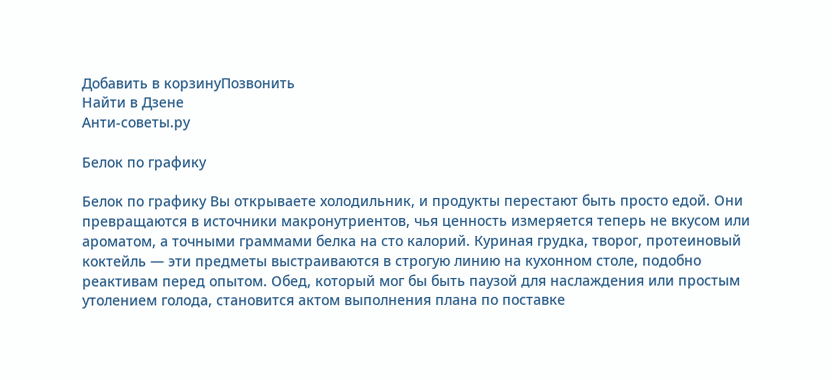Добавить в корзинуПозвонить
Найти в Дзене
Анти-советы.ру

Белок по графику

Белок по графику Вы открываете холодильник, и продукты перестают быть просто едой. Они превращаются в источники макронутриентов, чья ценность измеряется теперь не вкусом или ароматом, а точными граммами белка на сто калорий. Куриная грудка, творог, протеиновый коктейль — эти предметы выстраиваются в строгую линию на кухонном столе, подобно реактивам перед опытом. Обед, который мог бы быть паузой для наслаждения или простым утолением голода, становится актом выполнения плана по поставке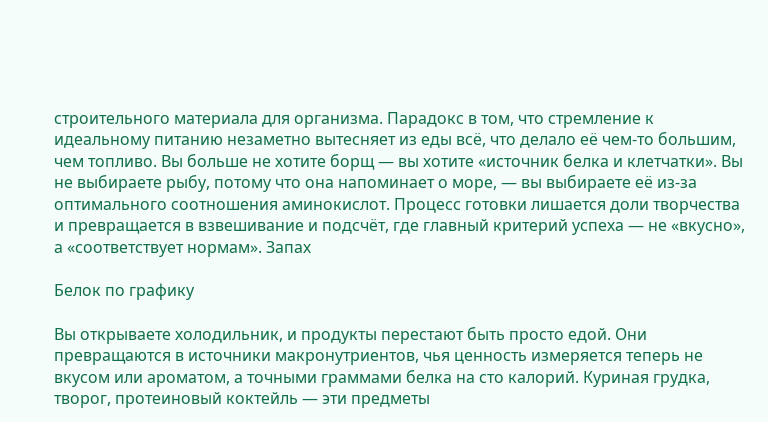строительного материала для организма. Парадокс в том, что стремление к идеальному питанию незаметно вытесняет из еды всё, что делало её чем-то большим, чем топливо. Вы больше не хотите борщ — вы хотите «источник белка и клетчатки». Вы не выбираете рыбу, потому что она напоминает о море, — вы выбираете её из-за оптимального соотношения аминокислот. Процесс готовки лишается доли творчества и превращается в взвешивание и подсчёт, где главный критерий успеха — не «вкусно», а «соответствует нормам». Запах

Белок по графику

Вы открываете холодильник, и продукты перестают быть просто едой. Они превращаются в источники макронутриентов, чья ценность измеряется теперь не вкусом или ароматом, а точными граммами белка на сто калорий. Куриная грудка, творог, протеиновый коктейль — эти предметы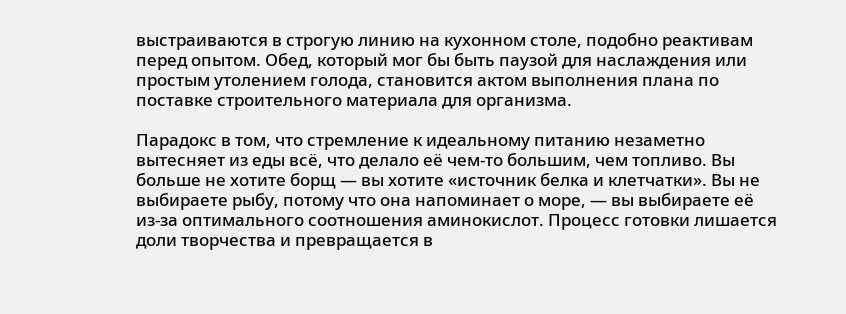выстраиваются в строгую линию на кухонном столе, подобно реактивам перед опытом. Обед, который мог бы быть паузой для наслаждения или простым утолением голода, становится актом выполнения плана по поставке строительного материала для организма.

Парадокс в том, что стремление к идеальному питанию незаметно вытесняет из еды всё, что делало её чем-то большим, чем топливо. Вы больше не хотите борщ — вы хотите «источник белка и клетчатки». Вы не выбираете рыбу, потому что она напоминает о море, — вы выбираете её из-за оптимального соотношения аминокислот. Процесс готовки лишается доли творчества и превращается в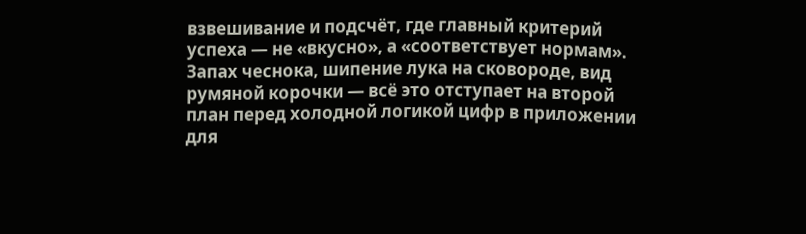взвешивание и подсчёт, где главный критерий успеха — не «вкусно», а «соответствует нормам». Запах чеснока, шипение лука на сковороде, вид румяной корочки — всё это отступает на второй план перед холодной логикой цифр в приложении для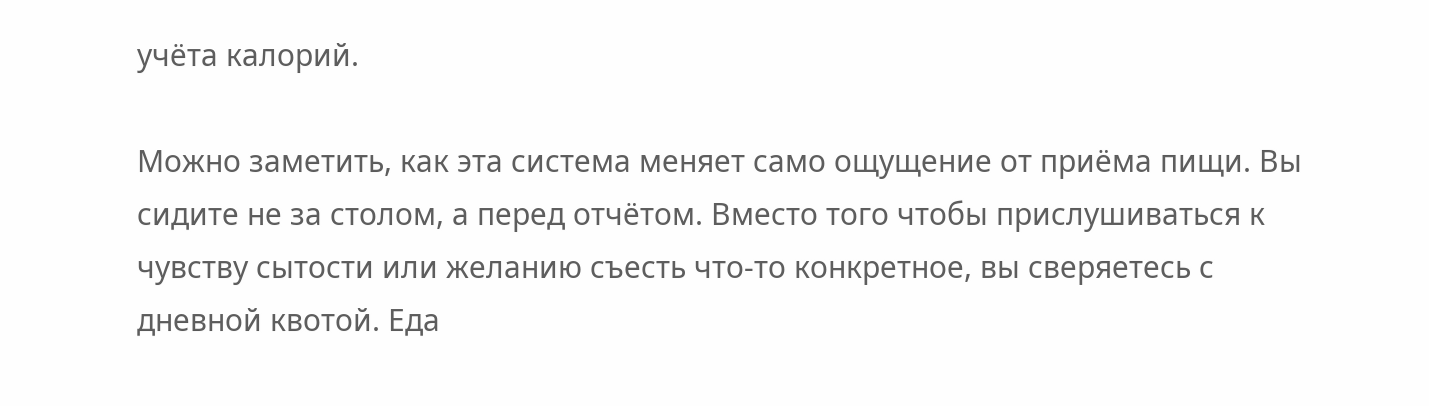учёта калорий.

Можно заметить, как эта система меняет само ощущение от приёма пищи. Вы сидите не за столом, а перед отчётом. Вместо того чтобы прислушиваться к чувству сытости или желанию съесть что-то конкретное, вы сверяетесь с дневной квотой. Еда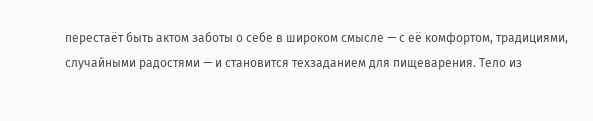перестаёт быть актом заботы о себе в широком смысле — с её комфортом, традициями, случайными радостями — и становится техзаданием для пищеварения. Тело из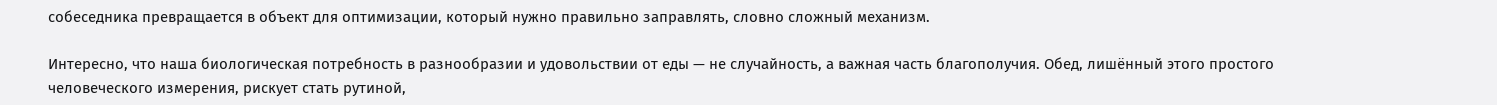собеседника превращается в объект для оптимизации, который нужно правильно заправлять, словно сложный механизм.

Интересно, что наша биологическая потребность в разнообразии и удовольствии от еды — не случайность, а важная часть благополучия. Обед, лишённый этого простого человеческого измерения, рискует стать рутиной,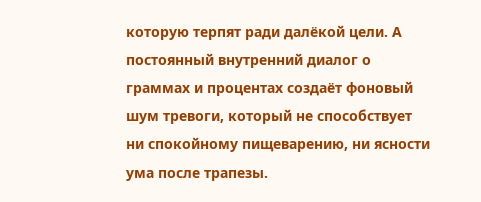которую терпят ради далёкой цели. А постоянный внутренний диалог о граммах и процентах создаёт фоновый шум тревоги, который не способствует ни спокойному пищеварению, ни ясности ума после трапезы.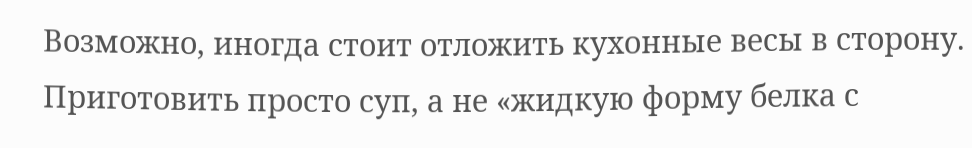Возможно, иногда стоит отложить кухонные весы в сторону. Приготовить просто суп, а не «жидкую форму белка с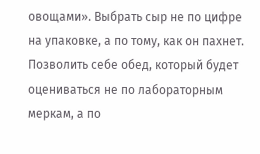овощами». Выбрать сыр не по цифре на упаковке, а по тому, как он пахнет. Позволить себе обед, который будет оцениваться не по лабораторным меркам, а по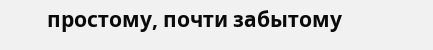простому, почти забытому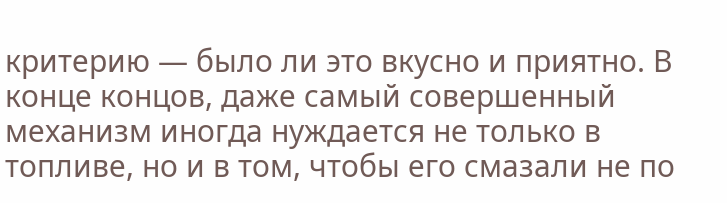критерию — было ли это вкусно и приятно. В конце концов, даже самый совершенный механизм иногда нуждается не только в топливе, но и в том, чтобы его смазали не по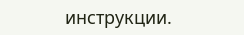инструкции.